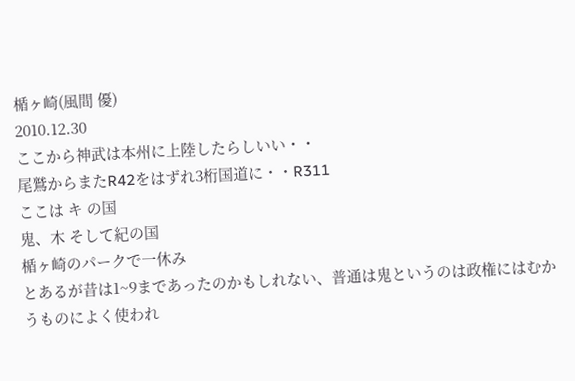楯ヶ崎(風間 優)
2010.12.30
ここから神武は本州に上陸したらしいい・・
尾鷲からまたR42をはずれ3桁国道に・・R311
ここは キ の国
鬼、木 そして紀の国
楯ヶ崎のパークで一休み
とあるが昔は1~9まであったのかもしれない、普通は鬼というのは政権にはむかうものによく使われ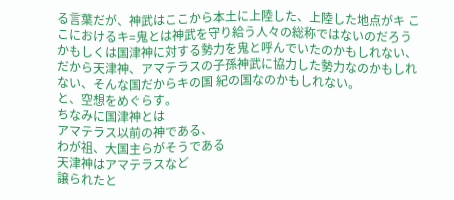る言葉だが、神武はここから本土に上陸した、上陸した地点がキ ここにおけるキ=鬼とは神武を守り給う人々の総称ではないのだろうかもしくは国津神に対する勢力を鬼と呼んでいたのかもしれない、だから天津神、アマテラスの子孫神武に協力した勢力なのかもしれない、そんな国だからキの国 紀の国なのかもしれない。
と、空想をめぐらす。
ちなみに国津神とは
アマテラス以前の神である、
わが祖、大国主らがそうである
天津神はアマテラスなど
譲られたと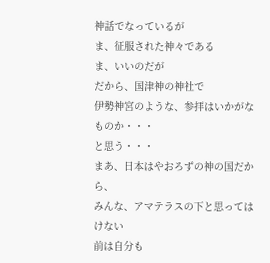神話でなっているが
ま、征服された神々である
ま、いいのだが
だから、国津神の神社で
伊勢神宮のような、参拝はいかがなものか・・・
と思う・・・
まあ、日本はやおろずの神の国だから、
みんな、アマテラスの下と思ってはけない
前は自分も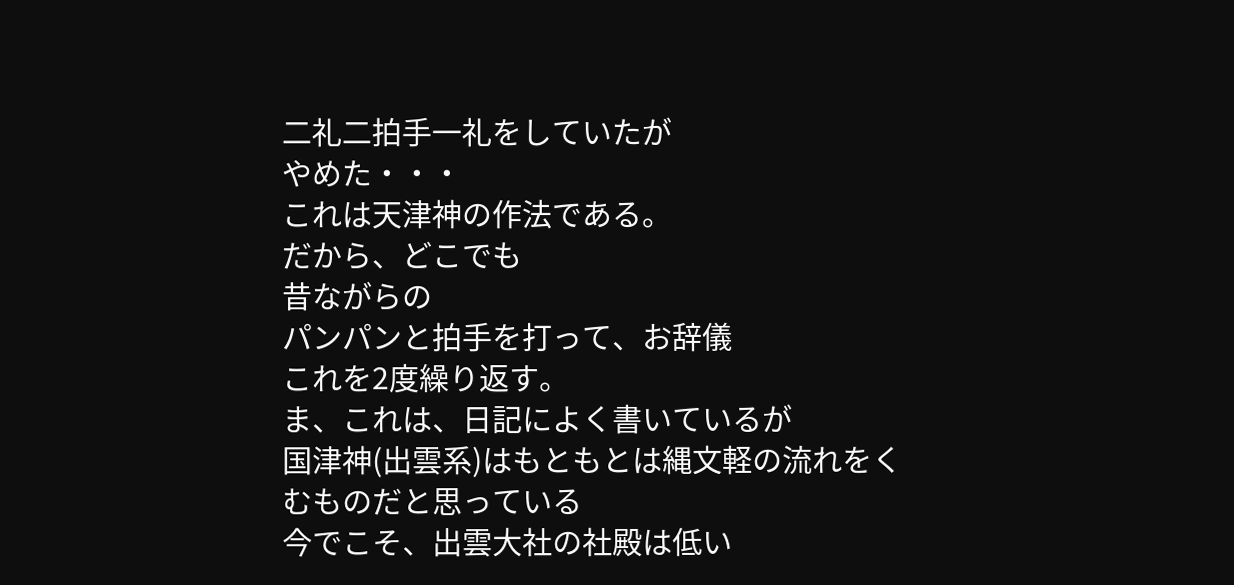二礼二拍手一礼をしていたが
やめた・・・
これは天津神の作法である。
だから、どこでも
昔ながらの
パンパンと拍手を打って、お辞儀
これを2度繰り返す。
ま、これは、日記によく書いているが
国津神(出雲系)はもともとは縄文軽の流れをくむものだと思っている
今でこそ、出雲大社の社殿は低い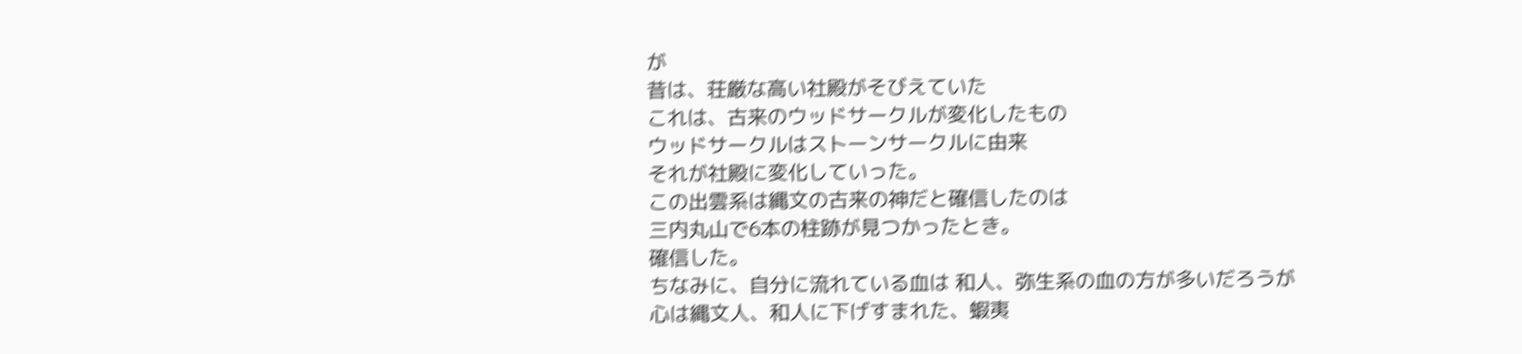が
昔は、荘厳な高い社殿がそびえていた
これは、古来のウッドサークルが変化したもの
ウッドサークルはストーンサークルに由来
それが社殿に変化していった。
この出雲系は縄文の古来の神だと確信したのは
三内丸山で6本の柱跡が見つかったとき。
確信した。
ちなみに、自分に流れている血は 和人、弥生系の血の方が多いだろうが
心は縄文人、和人に下げすまれた、蝦夷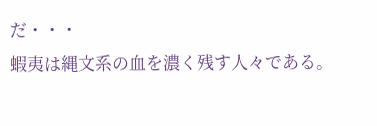だ・・・
蝦夷は縄文系の血を濃く残す人々である。